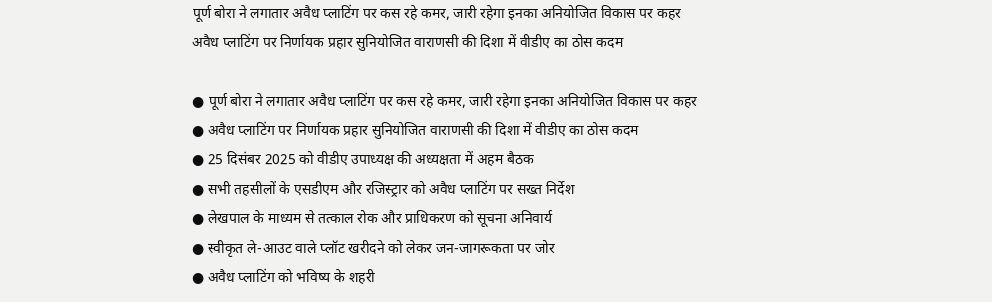पूर्ण बोरा ने लगातार अवैध प्लाटिंग पर कस रहे कमर, जारी रहेगा इनका अनियोजित विकास पर कहर
अवैध प्लाटिंग पर निर्णायक प्रहार सुनियोजित वाराणसी की दिशा में वीडीए का ठोस कदम

● पूर्ण बोरा ने लगातार अवैध प्लाटिंग पर कस रहे कमर, जारी रहेगा इनका अनियोजित विकास पर कहर
● अवैध प्लाटिंग पर निर्णायक प्रहार सुनियोजित वाराणसी की दिशा में वीडीए का ठोस कदम
● 25 दिसंबर 2025 को वीडीए उपाध्यक्ष की अध्यक्षता में अहम बैठक
● सभी तहसीलों के एसडीएम और रजिस्ट्रार को अवैध प्लाटिंग पर सख्त निर्देश
● लेखपाल के माध्यम से तत्काल रोक और प्राधिकरण को सूचना अनिवार्य
● स्वीकृत ले-आउट वाले प्लॉट खरीदने को लेकर जन-जागरूकता पर जोर
● अवैध प्लाटिंग को भविष्य के शहरी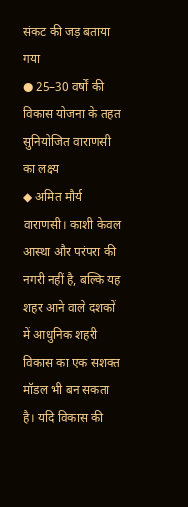संकट की जड़ बताया गया
● 25–30 वर्षों की विकास योजना के तहत सुनियोजित वाराणसी का लक्ष्य
◆ अमित मौर्य
वाराणसी। काशी केवल आस्था और परंपरा की नगरी नहीं है, बल्कि यह शहर आने वाले दशकों में आधुनिक शहरी विकास का एक सशक्त मॉडल भी बन सकता है। यदि विकास की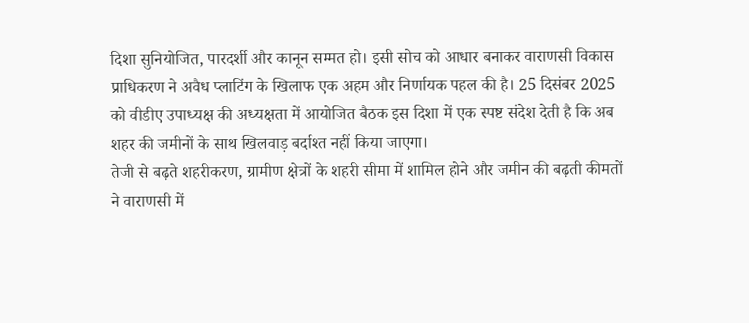दिशा सुनियोजित, पारदर्शी और कानून सम्मत हो। इसी सोच को आधार बनाकर वाराणसी विकास प्राधिकरण ने अवैध प्लाटिंग के खिलाफ एक अहम और निर्णायक पहल की है। 25 दिसंबर 2025 को वीडीए उपाध्यक्ष की अध्यक्षता में आयोजित बैठक इस दिशा में एक स्पष्ट संदेश देती है कि अब शहर की जमीनों के साथ खिलवाड़ बर्दाश्त नहीं किया जाएगा।
तेजी से बढ़ते शहरीकरण, ग्रामीण क्षेत्रों के शहरी सीमा में शामिल होने और जमीन की बढ़ती कीमतों ने वाराणसी में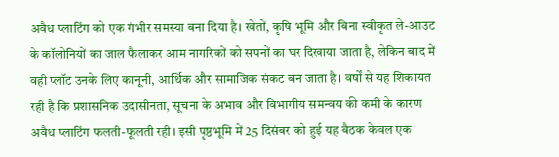अवैध प्लाटिंग को एक गंभीर समस्या बना दिया है। खेतों, कृषि भूमि और बिना स्वीकृत ले-आउट के कॉलोनियों का जाल फैलाकर आम नागरिकों को सपनों का घर दिखाया जाता है, लेकिन बाद में वही प्लॉट उनके लिए कानूनी, आर्थिक और सामाजिक संकट बन जाता है। वर्षों से यह शिकायत रही है कि प्रशासनिक उदासीनता, सूचना के अभाव और विभागीय समन्वय की कमी के कारण अवैध प्लाटिंग फलती-फूलती रही। इसी पृष्ठभूमि में 25 दिसंबर को हुई यह बैठक केवल एक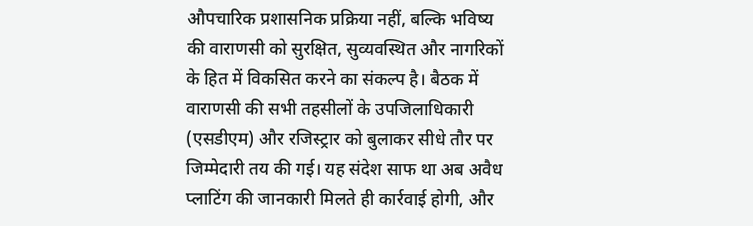औपचारिक प्रशासनिक प्रक्रिया नहीं, बल्कि भविष्य की वाराणसी को सुरक्षित, सुव्यवस्थित और नागरिकों के हित में विकसित करने का संकल्प है। बैठक में वाराणसी की सभी तहसीलों के उपजिलाधिकारी (एसडीएम) और रजिस्ट्रार को बुलाकर सीधे तौर पर जिम्मेदारी तय की गई। यह संदेश साफ था अब अवैध प्लाटिंग की जानकारी मिलते ही कार्रवाई होगी, और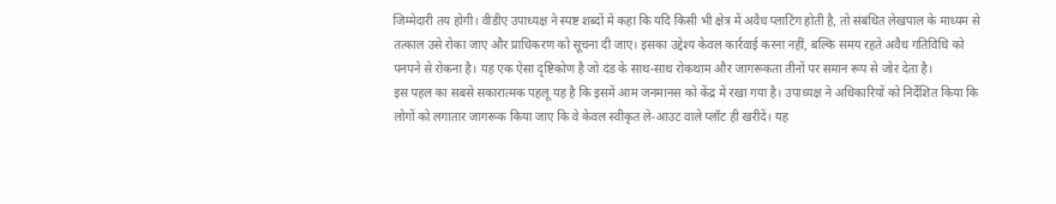जिम्मेदारी तय होगी। वीडीए उपाध्यक्ष ने स्पष्ट शब्दों में कहा कि यदि किसी भी क्षेत्र में अवैध प्लाटिंग होती है, तो संबंधित लेखपाल के माध्यम से तत्काल उसे रोका जाए और प्राधिकरण को सूचना दी जाए। इसका उद्देश्य केवल कार्रवाई करना नहीं, बल्कि समय रहते अवैध गतिविधि को पनपने से रोकना है। यह एक ऐसा दृष्टिकोण है जो दंड के साथ-साथ रोकथाम और जागरूकता तीनों पर समान रूप से जोर देता है।
इस पहल का सबसे सकारात्मक पहलू यह है कि इसमें आम जनमानस को केंद्र में रखा गया है। उपाध्यक्ष ने अधिकारियों को निर्देशित किया कि लोगों को लगातार जागरूक किया जाए कि वे केवल स्वीकृत ले-आउट वाले प्लॉट ही खरीदें। यह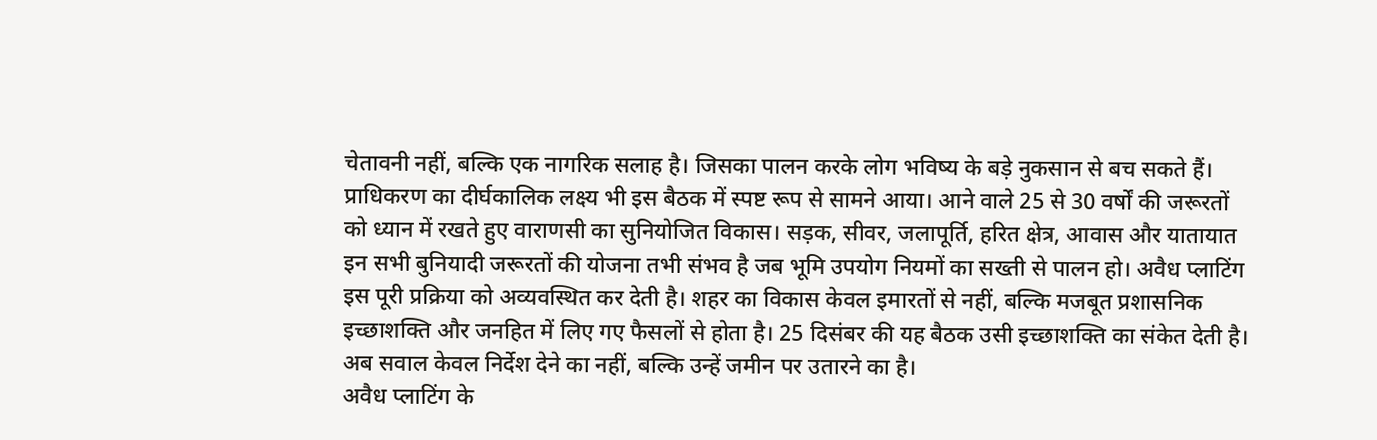चेतावनी नहीं, बल्कि एक नागरिक सलाह है। जिसका पालन करके लोग भविष्य के बड़े नुकसान से बच सकते हैं। प्राधिकरण का दीर्घकालिक लक्ष्य भी इस बैठक में स्पष्ट रूप से सामने आया। आने वाले 25 से 30 वर्षों की जरूरतों को ध्यान में रखते हुए वाराणसी का सुनियोजित विकास। सड़क, सीवर, जलापूर्ति, हरित क्षेत्र, आवास और यातायात इन सभी बुनियादी जरूरतों की योजना तभी संभव है जब भूमि उपयोग नियमों का सख्ती से पालन हो। अवैध प्लाटिंग इस पूरी प्रक्रिया को अव्यवस्थित कर देती है। शहर का विकास केवल इमारतों से नहीं, बल्कि मजबूत प्रशासनिक इच्छाशक्ति और जनहित में लिए गए फैसलों से होता है। 25 दिसंबर की यह बैठक उसी इच्छाशक्ति का संकेत देती है। अब सवाल केवल निर्देश देने का नहीं, बल्कि उन्हें जमीन पर उतारने का है।
अवैध प्लाटिंग के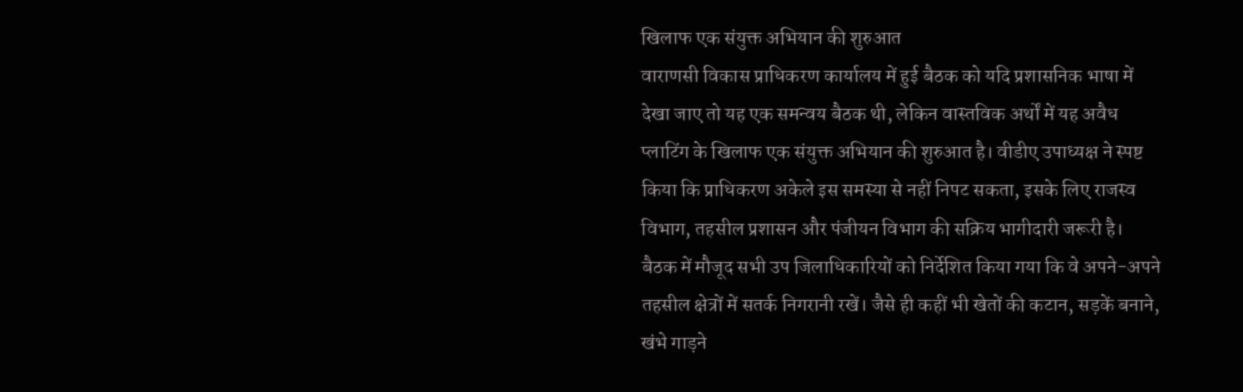खिलाफ एक संयुक्त अभियान की शुरुआत
वाराणसी विकास प्राधिकरण कार्यालय में हुई बैठक को यदि प्रशासनिक भाषा में देखा जाए तो यह एक समन्वय बैठक थी, लेकिन वास्तविक अर्थों में यह अवैध प्लाटिंग के खिलाफ एक संयुक्त अभियान की शुरुआत है। वीडीए उपाध्यक्ष ने स्पष्ट किया कि प्राधिकरण अकेले इस समस्या से नहीं निपट सकता, इसके लिए राजस्व विभाग, तहसील प्रशासन और पंजीयन विभाग की सक्रिय भागीदारी जरूरी है। बैठक में मौजूद सभी उप जिलाधिकारियों को निर्देशित किया गया कि वे अपने-अपने तहसील क्षेत्रों में सतर्क निगरानी रखें। जैसे ही कहीं भी खेतों की कटान, सड़कें बनाने, खंभे गाड़ने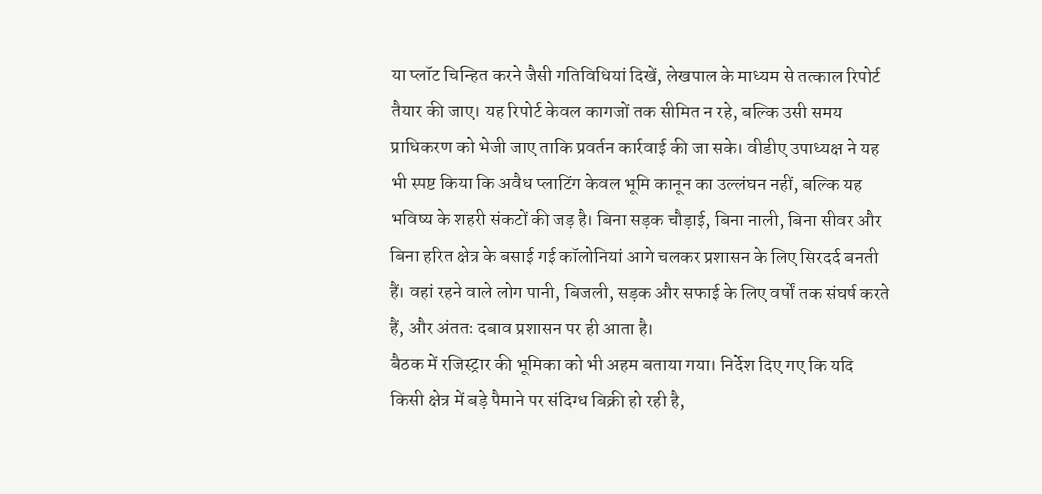या प्लॉट चिन्हित करने जैसी गतिविधियां दिखें, लेखपाल के माध्यम से तत्काल रिपोर्ट तैयार की जाए। यह रिपोर्ट केवल कागजों तक सीमित न रहे, बल्कि उसी समय प्राधिकरण को भेजी जाए ताकि प्रवर्तन कार्रवाई की जा सके। वीडीए उपाध्यक्ष ने यह भी स्पष्ट किया कि अवैध प्लाटिंग केवल भूमि कानून का उल्लंघन नहीं, बल्कि यह भविष्य के शहरी संकटों की जड़ है। बिना सड़क चौड़ाई, बिना नाली, बिना सीवर और बिना हरित क्षेत्र के बसाई गई कॉलोनियां आगे चलकर प्रशासन के लिए सिरदर्द बनती हैं। वहां रहने वाले लोग पानी, बिजली, सड़क और सफाई के लिए वर्षों तक संघर्ष करते हैं, और अंततः दबाव प्रशासन पर ही आता है।
बैठक में रजिस्ट्रार की भूमिका को भी अहम बताया गया। निर्देश दिए गए कि यदि किसी क्षेत्र में बड़े पैमाने पर संदिग्ध बिक्री हो रही है,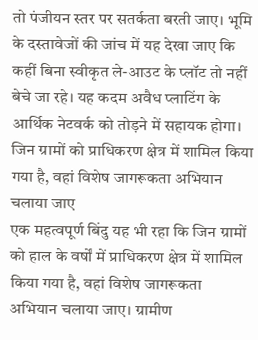तो पंजीयन स्तर पर सतर्कता बरती जाए। भूमि के दस्तावेजों की जांच में यह देखा जाए कि कहीं बिना स्वीकृत ले-आउट के प्लॉट तो नहीं बेचे जा रहे। यह कदम अवैध प्लाटिंग के आर्थिक नेटवर्क को तोड़ने में सहायक होगा।
जिन ग्रामों को प्राधिकरण क्षेत्र में शामिल किया गया है, वहां विशेष जागरूकता अभियान चलाया जाए
एक महत्वपूर्ण बिंदु यह भी रहा कि जिन ग्रामों को हाल के वर्षों में प्राधिकरण क्षेत्र में शामिल किया गया है, वहां विशेष जागरूकता अभियान चलाया जाए। ग्रामीण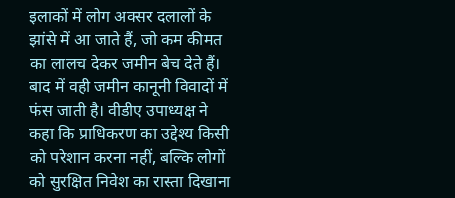इलाकों में लोग अक्सर दलालों के झांसे में आ जाते हैं, जो कम कीमत का लालच देकर जमीन बेच देते हैं। बाद में वही जमीन कानूनी विवादों में फंस जाती है। वीडीए उपाध्यक्ष ने कहा कि प्राधिकरण का उद्देश्य किसी को परेशान करना नहीं, बल्कि लोगों को सुरक्षित निवेश का रास्ता दिखाना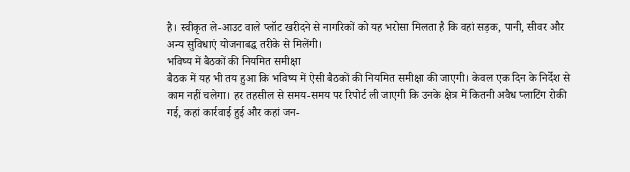है। स्वीकृत ले-आउट वाले प्लॉट खरीदने से नागरिकों को यह भरोसा मिलता है कि वहां सड़क, पानी, सीवर और अन्य सुविधाएं योजनाबद्ध तरीके से मिलेंगी।
भविष्य में बैठकों की नियमित समीक्षा
बैठक में यह भी तय हुआ कि भविष्य में ऐसी बैठकों की नियमित समीक्षा की जाएगी। केवल एक दिन के निर्देश से काम नहीं चलेगा। हर तहसील से समय-समय पर रिपोर्ट ली जाएगी कि उनके क्षेत्र में कितनी अवैध प्लाटिंग रोकी गई, कहां कार्रवाई हुई और कहां जन-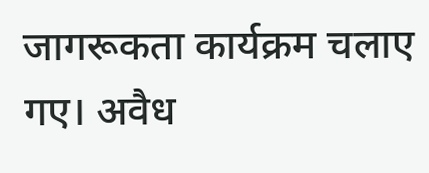जागरूकता कार्यक्रम चलाए गए। अवैध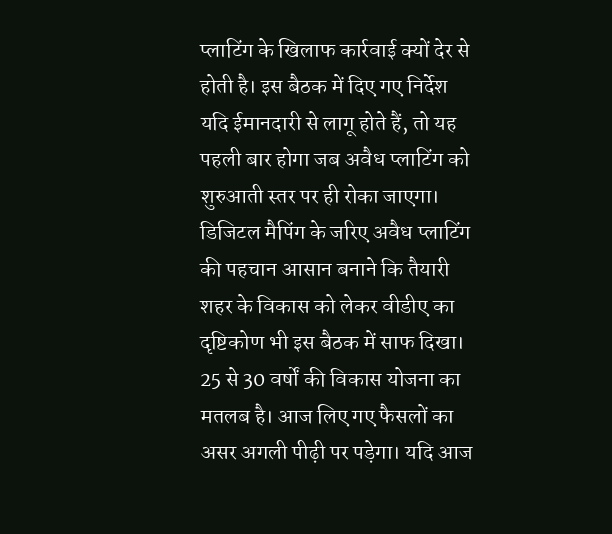प्लाटिंग के खिलाफ कार्रवाई क्यों देर से होती है। इस बैठक में दिए गए निर्देश यदि ईमानदारी से लागू होते हैं, तो यह पहली बार होगा जब अवैध प्लाटिंग को शुरुआती स्तर पर ही रोका जाएगा।
डिजिटल मैपिंग के जरिए अवैध प्लाटिंग की पहचान आसान बनाने कि तैयारी
शहर के विकास को लेकर वीडीए का दृष्टिकोण भी इस बैठक में साफ दिखा। 25 से 30 वर्षों की विकास योजना का मतलब है। आज लिए गए फैसलों का असर अगली पीढ़ी पर पड़ेगा। यदि आज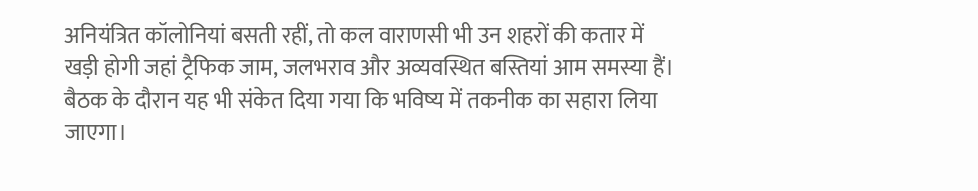अनियंत्रित कॉलोनियां बसती रहीं, तो कल वाराणसी भी उन शहरों की कतार में खड़ी होगी जहां ट्रैफिक जाम, जलभराव और अव्यवस्थित बस्तियां आम समस्या हैं। बैठक के दौरान यह भी संकेत दिया गया कि भविष्य में तकनीक का सहारा लिया जाएगा।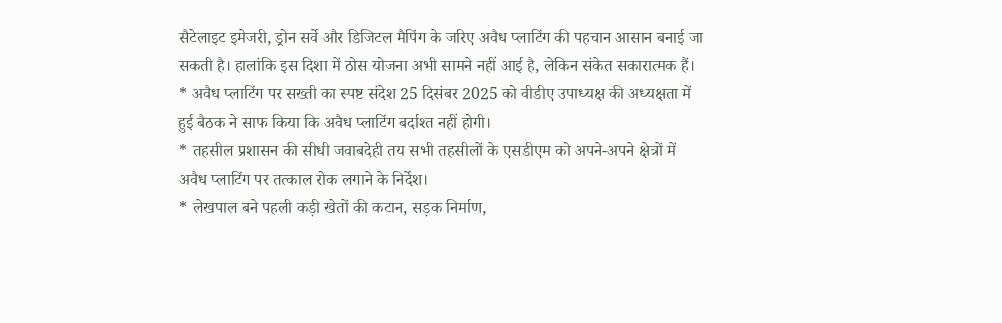सैटेलाइट इमेजरी, ड्रोन सर्वे और डिजिटल मैपिंग के जरिए अवैध प्लाटिंग की पहचान आसान बनाई जा सकती है। हालांकि इस दिशा में ठोस योजना अभी सामने नहीं आई है, लेकिन संकेत सकारात्मक हैं।
* अवैध प्लाटिंग पर सख्ती का स्पष्ट संदेश 25 दिसंबर 2025 को वीडीए उपाध्यक्ष की अध्यक्षता में हुई बैठक ने साफ किया कि अवैध प्लाटिंग बर्दाश्त नहीं होगी।
* तहसील प्रशासन की सीधी जवाबदेही तय सभी तहसीलों के एसडीएम को अपने-अपने क्षेत्रों में अवैध प्लाटिंग पर तत्काल रोक लगाने के निर्देश।
* लेखपाल बने पहली कड़ी खेतों की कटान, सड़क निर्माण,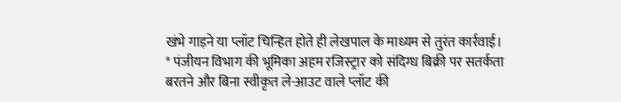खंभे गाड़ने या प्लॉट चिन्हित होते ही लेखपाल के माध्यम से तुरंत कार्रवाई।
* पंजीयन विभाग की भूमिका अहम रजिस्ट्रार को संदिग्ध बिक्री पर सतर्कता बरतने और बिना स्वीकृत ले-आउट वाले प्लॉट की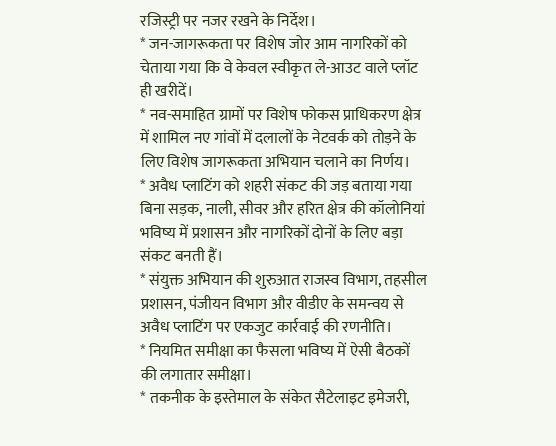रजिस्ट्री पर नजर रखने के निर्देश।
* जन-जागरूकता पर विशेष जोर आम नागरिकों को चेताया गया कि वे केवल स्वीकृत ले-आउट वाले प्लॉट ही खरीदें।
* नव-समाहित ग्रामों पर विशेष फोकस प्राधिकरण क्षेत्र में शामिल नए गांवों में दलालों के नेटवर्क को तोड़ने के लिए विशेष जागरूकता अभियान चलाने का निर्णय।
* अवैध प्लाटिंग को शहरी संकट की जड़ बताया गया बिना सड़क, नाली, सीवर और हरित क्षेत्र की कॉलोनियां भविष्य में प्रशासन और नागरिकों दोनों के लिए बड़ा संकट बनती हैं।
* संयुक्त अभियान की शुरुआत राजस्व विभाग, तहसील प्रशासन, पंजीयन विभाग और वीडीए के समन्वय से अवैध प्लाटिंग पर एकजुट कार्रवाई की रणनीति।
* नियमित समीक्षा का फैसला भविष्य में ऐसी बैठकों की लगातार समीक्षा।
* तकनीक के इस्तेमाल के संकेत सैटेलाइट इमेजरी,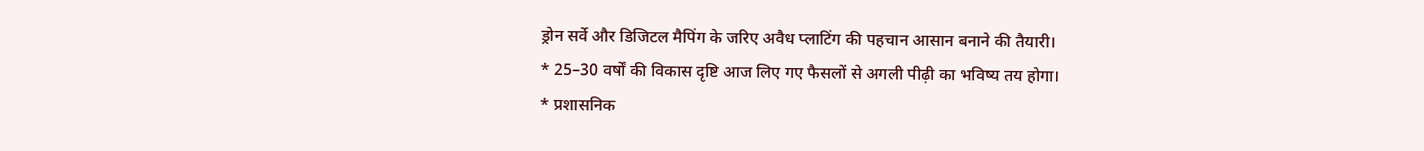ड्रोन सर्वे और डिजिटल मैपिंग के जरिए अवैध प्लाटिंग की पहचान आसान बनाने की तैयारी।
* 25–30 वर्षों की विकास दृष्टि आज लिए गए फैसलों से अगली पीढ़ी का भविष्य तय होगा।
* प्रशासनिक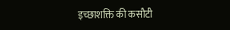इच्छाशक्ति की कसौटी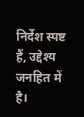निर्देश स्पष्ट हैं, उद्देश्य जनहित में है।